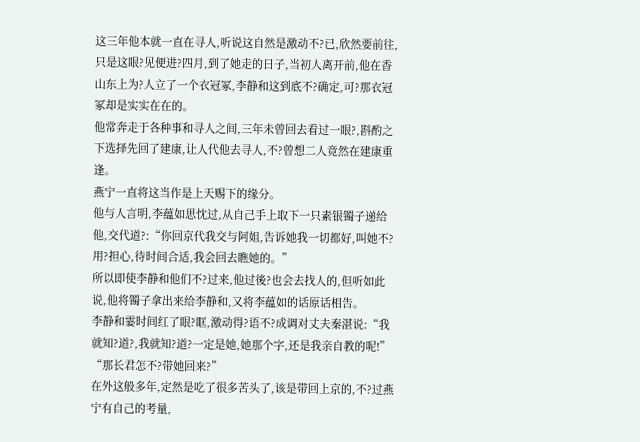这三年他本就一直在寻人,听说这自然是激动不?已,欣然要前往,只是这眼?见便进?四月,到了她走的日子,当初人离开前,他在香山东上为?人立了一个衣冠冢,李静和这到底不?确定,可?那衣冠冢却是实实在在的。
他常奔走于各种事和寻人之间,三年未曾回去看过一眼?,斟酌之下选择先回了建康,让人代他去寻人,不?曾想二人竟然在建康重逢。
燕宁一直将这当作是上天赐下的缘分。
他与人言明,李蕴如思忱过,从自己手上取下一只素银镯子递给他,交代道?:“你回京代我交与阿姐,告诉她我一切都好,叫她不?用?担心,待时间合适,我会回去瞧她的。”
所以即使李静和他们不?过来,他过後?也会去找人的,但听如此说,他将镯子拿出来给李静和,又将李蕴如的话原话相告。
李静和霎时间红了眼?眶,激动得?语不?成调对丈夫秦湛说:“我就知?道?,我就知?道?一定是她,她那个字,还是我亲自教的呢!”
“那长君怎不?带她回来?”
在外这般多年,定然是吃了很多苦头了,该是带回上京的,不?过燕宁有自己的考量,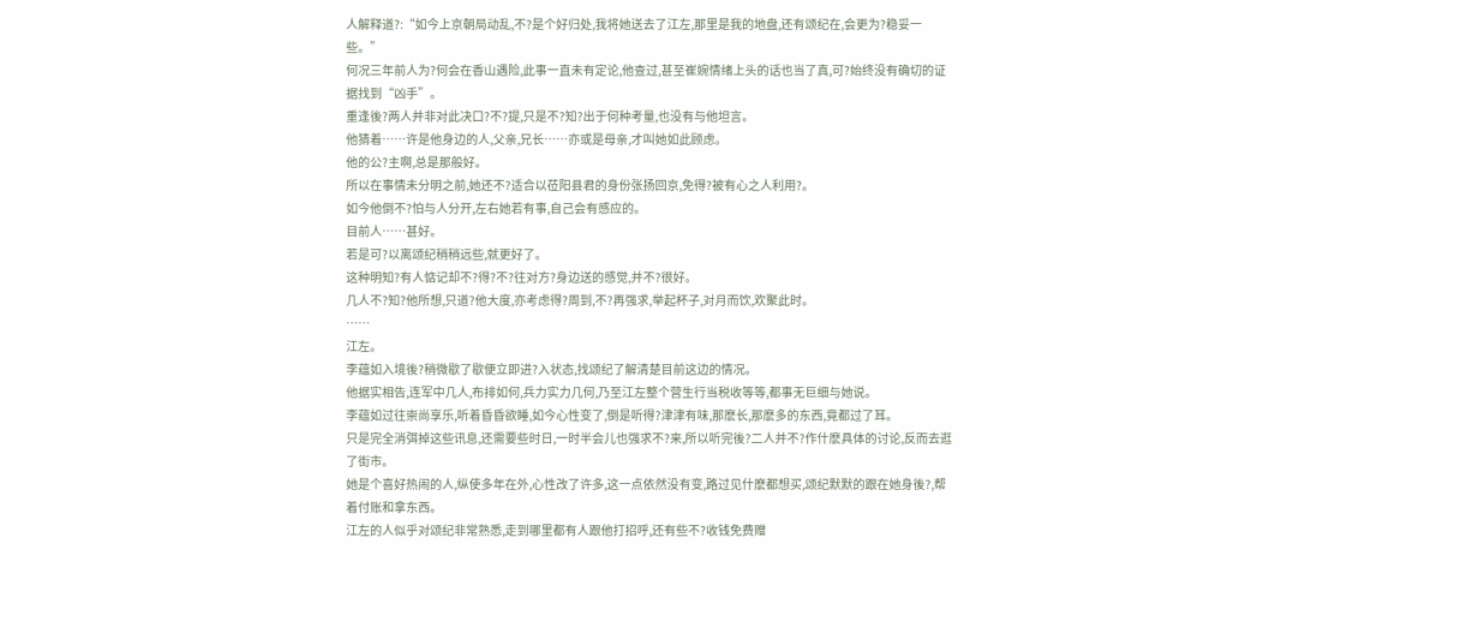人解释道?:“如今上京朝局动乱,不?是个好归处,我将她送去了江左,那里是我的地盘,还有颂纪在,会更为?稳妥一些。”
何况三年前人为?何会在香山遇险,此事一直未有定论,他查过,甚至崔婉情绪上头的话也当了真,可?始终没有确切的证据找到“凶手”。
重逢後?两人并非对此决口?不?提,只是不?知?出于何种考量,也没有与他坦言。
他猜着……许是他身边的人,父亲,兄长……亦或是母亲,才叫她如此顾虑。
他的公?主啊,总是那般好。
所以在事情未分明之前,她还不?适合以莅阳县君的身份张扬回京,免得?被有心之人利用?。
如今他倒不?怕与人分开,左右她若有事,自己会有感应的。
目前人……甚好。
若是可?以离颂纪稍稍远些,就更好了。
这种明知?有人惦记却不?得?不?往对方?身边送的感觉,并不?很好。
几人不?知?他所想,只道?他大度,亦考虑得?周到,不?再强求,举起杯子,对月而饮,欢聚此时。
……
江左。
李蕴如入境後?稍微歇了歇便立即进?入状态,找颂纪了解清楚目前这边的情况。
他据实相告,连军中几人,布排如何,兵力实力几何,乃至江左整个营生行当税收等等,都事无巨细与她说。
李蕴如过往崇尚享乐,听着昏昏欲睡,如今心性变了,倒是听得?津津有味,那麽长,那麽多的东西,竟都过了耳。
只是完全消弭掉这些讯息,还需要些时日,一时半会儿也强求不?来,所以听完後?二人并不?作什麽具体的讨论,反而去逛了街市。
她是个喜好热闹的人,纵使多年在外,心性改了许多,这一点依然没有变,路过见什麽都想买,颂纪默默的跟在她身後?,帮着付账和拿东西。
江左的人似乎对颂纪非常熟悉,走到哪里都有人跟他打招呼,还有些不?收钱免费赠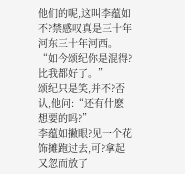他们的呢,这叫李蕴如不?禁感叹真是三十年河东三十年河西。
“如今颂纪你是混得?比我都好了。”
颂纪只是笑,并不?否认,他问:“还有什麽想要的吗?”
李蕴如撇眼?见一个花饰摊跑过去,可?拿起又忽而放了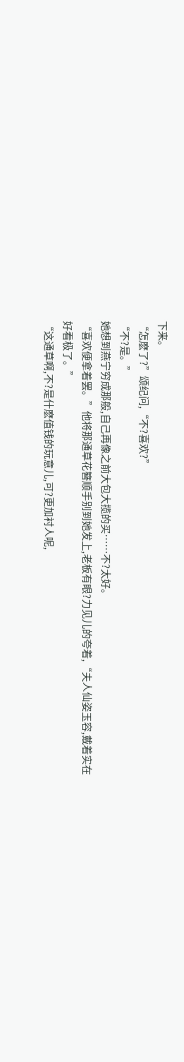下来。
“怎麽了?”颂纪问,“不?喜欢?”
“不?是。”
她想到燕宁穷成那般,自己再像之前大包大揽的买……不?太好。
“喜欢便拿着罢。”他将那通草花簪顺手别到她发上,老板有眼?力见儿的夸着,“夫人仙姿玉容,戴着实在好看极了。”
“这通草啊,不?是什麽值钱的玩意儿,可?更加衬人呢,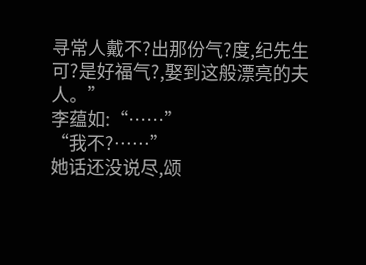寻常人戴不?出那份气?度,纪先生可?是好福气?,娶到这般漂亮的夫人。”
李蕴如:“……”
“我不?……”
她话还没说尽,颂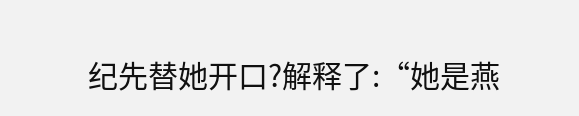纪先替她开口?解释了:“她是燕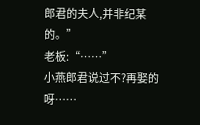郎君的夫人,并非纪某的。”
老板:“……”
小燕郎君说过不?再娶的呀……